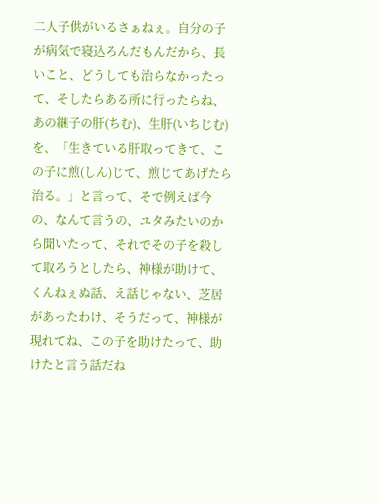二人子供がいるさぁねぇ。自分の子が病気で寝込ろんだもんだから、長いこと、どうしても治らなかったって、そしたらある所に行ったらね、あの継子の肝(ちむ)、生肝(いちじむ)を、「生きている肝取ってきて、この子に煎(しん)じて、煎じてあげたら治る。」と言って、そで例えば今の、なんて言うの、ユタみたいのから聞いたって、それでその子を殺して取ろうとしたら、神様が助けて、くんねぇぬ話、え話じゃない、芝居があったわけ、そうだって、神様が現れてね、この子を助けたって、助けたと言う話だね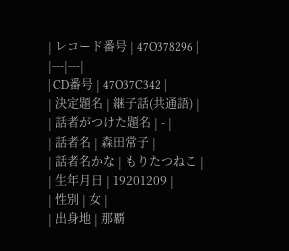| レコード番号 | 47O378296 |
|---|---|
| CD番号 | 47O37C342 |
| 決定題名 | 継子話(共通語) |
| 話者がつけた題名 | - |
| 話者名 | 森田常子 |
| 話者名かな | もりたつねこ |
| 生年月日 | 19201209 |
| 性別 | 女 |
| 出身地 | 那覇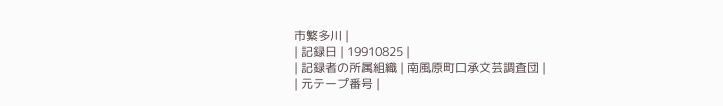市繁多川 |
| 記録日 | 19910825 |
| 記録者の所属組織 | 南風原町口承文芸調査団 |
| 元テープ番号 |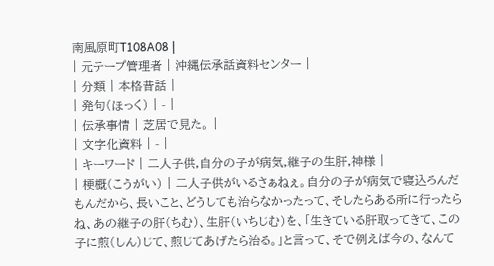南風原町T108A08 |
| 元テープ管理者 | 沖縄伝承話資料センター |
| 分類 | 本格昔話 |
| 発句(ほっく) | - |
| 伝承事情 | 芝居で見た。 |
| 文字化資料 | - |
| キーワード | 二人子供,自分の子が病気,継子の生肝,神様 |
| 梗概(こうがい) | 二人子供がいるさぁねぇ。自分の子が病気で寝込ろんだもんだから、長いこと、どうしても治らなかったって、そしたらある所に行ったらね、あの継子の肝(ちむ)、生肝(いちじむ)を、「生きている肝取ってきて、この子に煎(しん)じて、煎じてあげたら治る。」と言って、そで例えば今の、なんて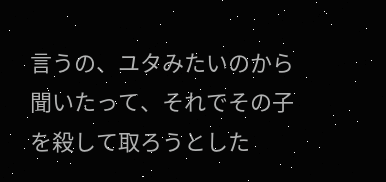言うの、ユタみたいのから聞いたって、それでその子を殺して取ろうとした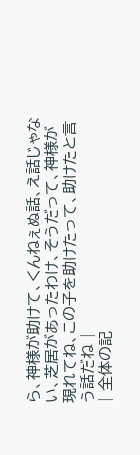ら、神様が助けて、くんねぇぬ話、え話じゃない、芝居があったわけ、そうだって、神様が現れてね、この子を助けたって、助けたと言う話だね |
| 全体の記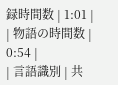録時間数 | 1:01 |
| 物語の時間数 | 0:54 |
| 言語識別 | 共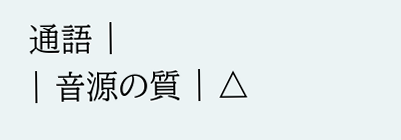通語 |
| 音源の質 | △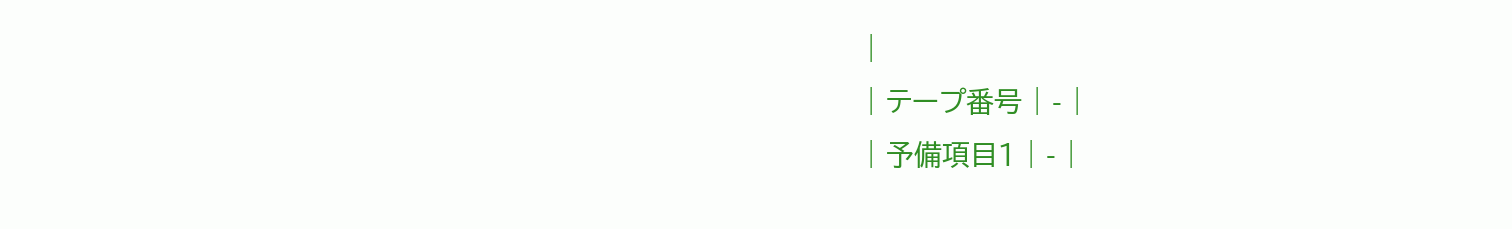|
| テープ番号 | - |
| 予備項目1 | - |